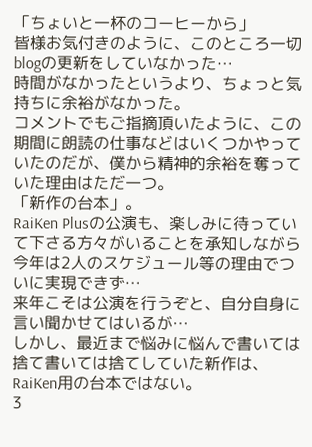「ちょいと一杯のコーヒーから」
皆様お気付きのように、このところ一切blogの更新をしていなかった…
時間がなかったというより、ちょっと気持ちに余裕がなかった。
コメントでもご指摘頂いたように、この期間に朗読の仕事などはいくつかやっていたのだが、僕から精神的余裕を奪っていた理由はただ一つ。
「新作の台本」。
RaiKen Plusの公演も、楽しみに待っていて下さる方々がいることを承知しながら今年は2人のスケジュール等の理由でついに実現できず…
来年こそは公演を行うぞと、自分自身に言い聞かせてはいるが…
しかし、最近まで悩みに悩んで書いては捨て書いては捨てしていた新作は、RaiKen用の台本ではない。
3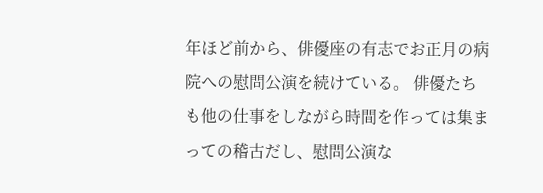年ほど前から、俳優座の有志でお正月の病院への慰問公演を続けている。 俳優たちも他の仕事をしながら時間を作っては集まっての稽古だし、慰問公演な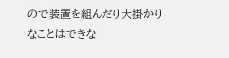ので装置を組んだり大掛かりなことはできな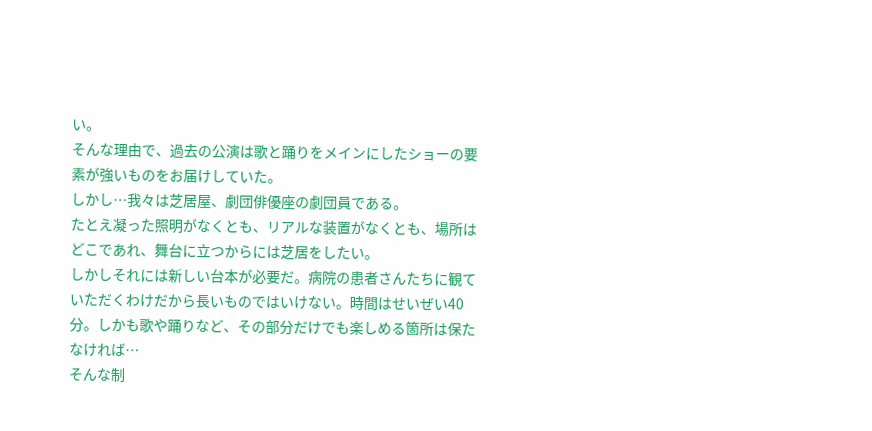い。
そんな理由で、過去の公演は歌と踊りをメインにしたショーの要素が強いものをお届けしていた。
しかし…我々は芝居屋、劇団俳優座の劇団員である。
たとえ凝った照明がなくとも、リアルな装置がなくとも、場所はどこであれ、舞台に立つからには芝居をしたい。
しかしそれには新しい台本が必要だ。病院の患者さんたちに観ていただくわけだから長いものではいけない。時間はせいぜい40分。しかも歌や踊りなど、その部分だけでも楽しめる箇所は保たなければ…
そんな制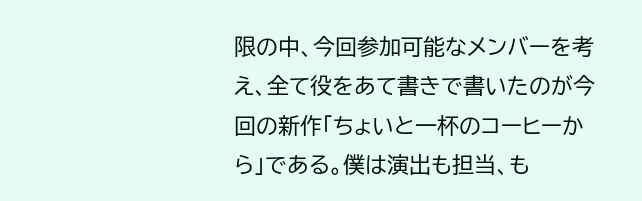限の中、今回参加可能なメンバーを考え、全て役をあて書きで書いたのが今回の新作「ちょいと一杯のコーヒーから」である。僕は演出も担当、も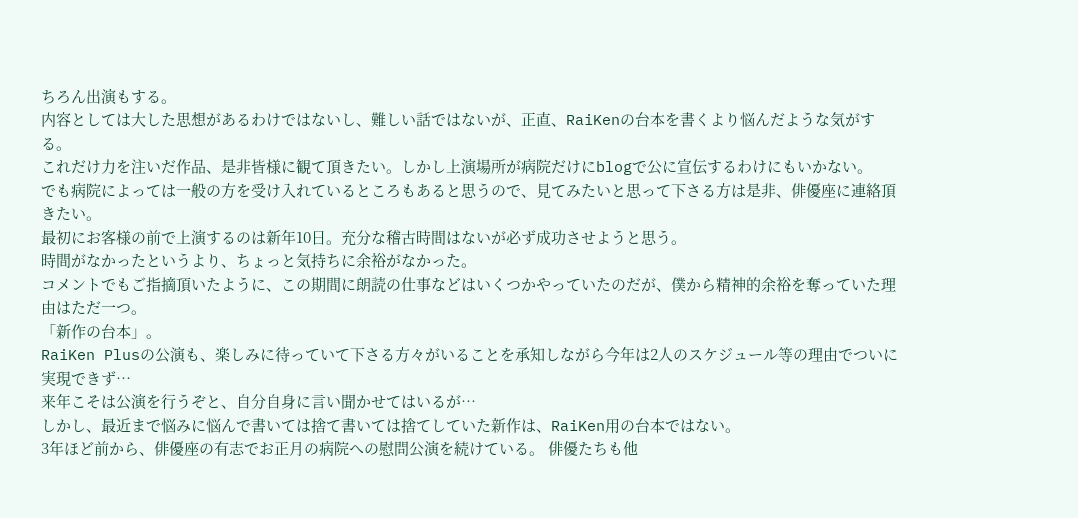ちろん出演もする。
内容としては大した思想があるわけではないし、難しい話ではないが、正直、RaiKenの台本を書くより悩んだような気がする。
これだけ力を注いだ作品、是非皆様に観て頂きたい。しかし上演場所が病院だけにblogで公に宣伝するわけにもいかない。
でも病院によっては一般の方を受け入れているところもあると思うので、見てみたいと思って下さる方は是非、俳優座に連絡頂きたい。
最初にお客様の前で上演するのは新年10日。充分な稽古時間はないが必ず成功させようと思う。
時間がなかったというより、ちょっと気持ちに余裕がなかった。
コメントでもご指摘頂いたように、この期間に朗読の仕事などはいくつかやっていたのだが、僕から精神的余裕を奪っていた理由はただ一つ。
「新作の台本」。
RaiKen Plusの公演も、楽しみに待っていて下さる方々がいることを承知しながら今年は2人のスケジュール等の理由でついに実現できず…
来年こそは公演を行うぞと、自分自身に言い聞かせてはいるが…
しかし、最近まで悩みに悩んで書いては捨て書いては捨てしていた新作は、RaiKen用の台本ではない。
3年ほど前から、俳優座の有志でお正月の病院への慰問公演を続けている。 俳優たちも他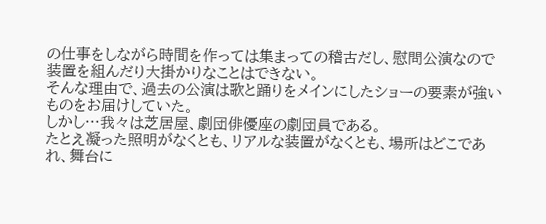の仕事をしながら時間を作っては集まっての稽古だし、慰問公演なので装置を組んだり大掛かりなことはできない。
そんな理由で、過去の公演は歌と踊りをメインにしたショーの要素が強いものをお届けしていた。
しかし…我々は芝居屋、劇団俳優座の劇団員である。
たとえ凝った照明がなくとも、リアルな装置がなくとも、場所はどこであれ、舞台に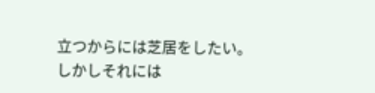立つからには芝居をしたい。
しかしそれには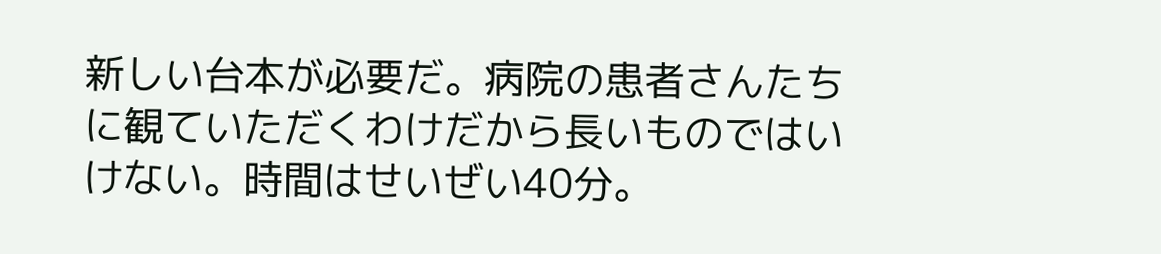新しい台本が必要だ。病院の患者さんたちに観ていただくわけだから長いものではいけない。時間はせいぜい40分。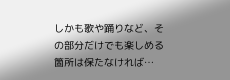しかも歌や踊りなど、その部分だけでも楽しめる箇所は保たなければ…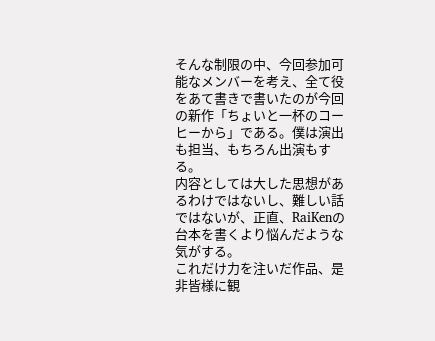そんな制限の中、今回参加可能なメンバーを考え、全て役をあて書きで書いたのが今回の新作「ちょいと一杯のコーヒーから」である。僕は演出も担当、もちろん出演もする。
内容としては大した思想があるわけではないし、難しい話ではないが、正直、RaiKenの台本を書くより悩んだような気がする。
これだけ力を注いだ作品、是非皆様に観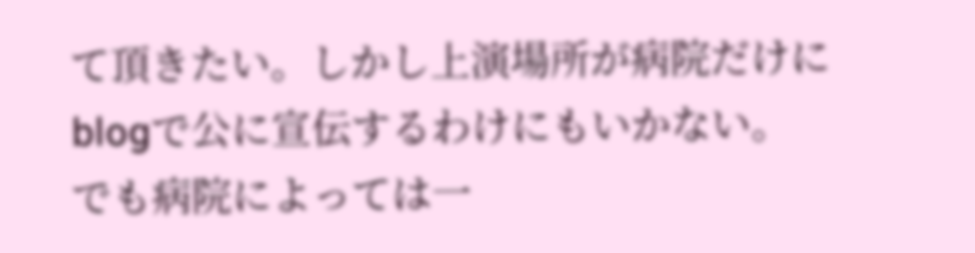て頂きたい。しかし上演場所が病院だけにblogで公に宣伝するわけにもいかない。
でも病院によっては一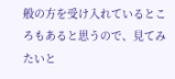般の方を受け入れているところもあると思うので、見てみたいと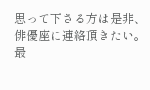思って下さる方は是非、俳優座に連絡頂きたい。
最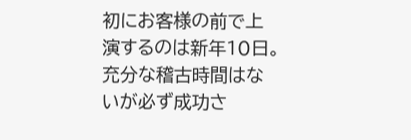初にお客様の前で上演するのは新年10日。充分な稽古時間はないが必ず成功さ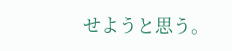せようと思う。